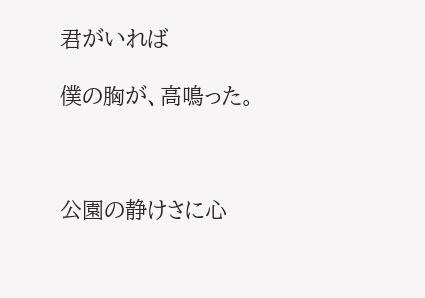君がいれば

僕の胸が、高鳴った。



公園の静けさに心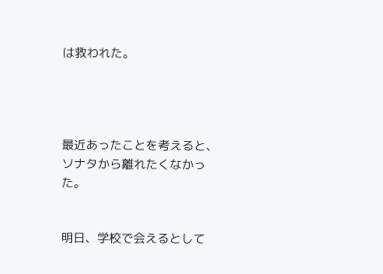は救われた。




最近あったことを考えると、
ソナタから離れたくなかった。


明日、学校で会えるとして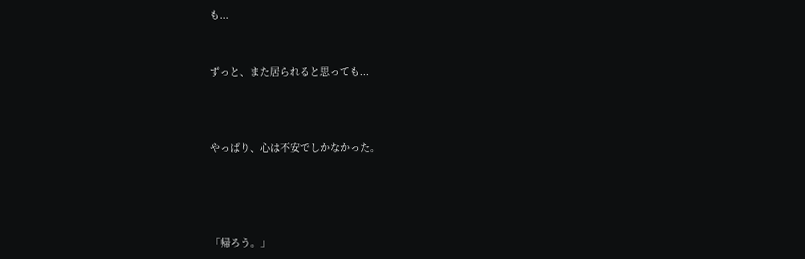も...


ずっと、また居られると思っても...



やっぱり、心は不安でしかなかった。




「帰ろう。」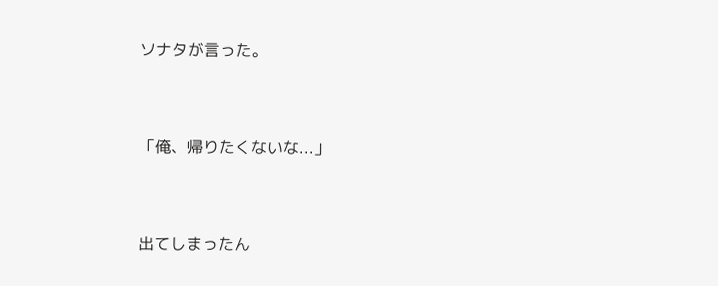ソナタが言った。


「俺、帰りたくないな...」


出てしまったん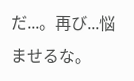だ...。再び...悩ませるな。